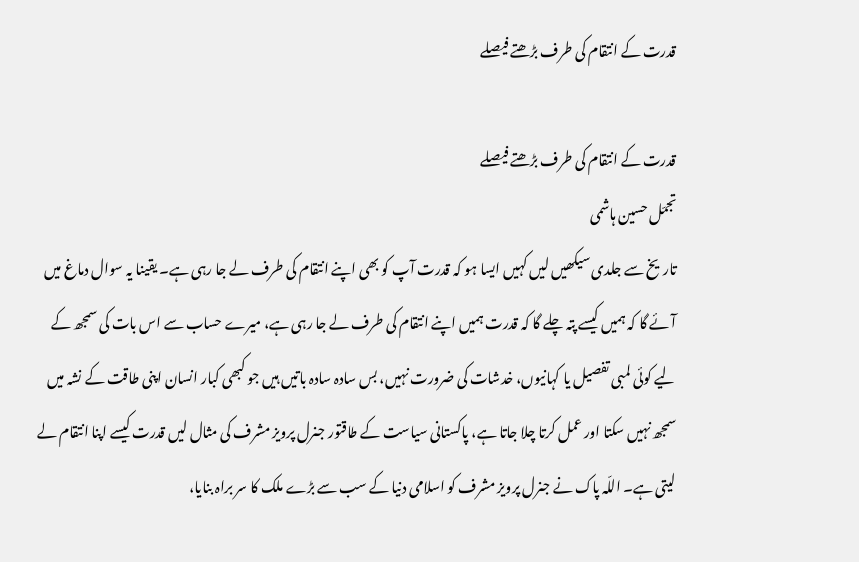قدرت کے انتقام کی طرف بڑھتے فیصلے

قدرت کے انتقام کی طرف بڑھتے فیصلے
تجمّل حسین ہاشمی
تاریخ سے جلدی سیکھیں لیں کہیں ایسا ہو کہ قدرت آپ کو بھی اپنے انتقام کی طرف لے جا رہی ہے۔ یقینا یہ سوال دماغ میں آئے گا کہ ہمیں کیسے پتہ چلے گا کہ قدرت ہمیں اپنے انتقام کی طرف لے جا رہی ہے، میرے حساب سے اس بات کی سمجھ کے لیے کوئی لمبی تفصیل یا کہانیوں، خدشات کی ضرورت نہیں، بس سادہ سادہ باتیں ہیں جو کبھی کبار انسان اپنی طاقت کے نشہ میں سمجھ نہیں سکتا اور عمل کرتا چلا جاتا ہے، پاکستانی سیاست کے طاقتور جنرل پرویز مشرف کی مثال لیں قدرت کیسے اپنا انتقام لے لیتی ہے۔ اللّہ پاک نے جنرل پرویز مشرف کو اسلامی دنیا کے سب سے بڑے ملک کا سر براہ بنایا،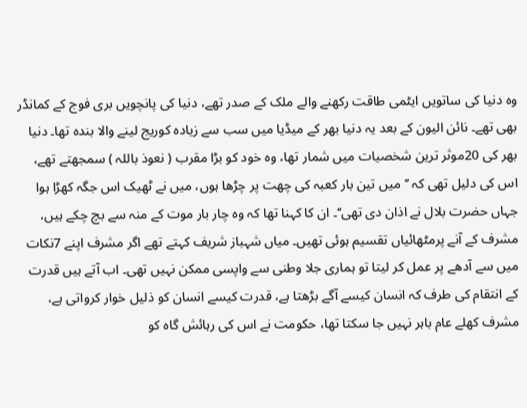وہ دنیا کی ساتویں ایٹمی طاقت رکھنے والے ملک کے صدر تھے، دنیا کی پانچویں بری فوج کے کمانڈر بھی تھے۔ نائن الیون کے بعد یہ دنیا بھر کے میڈیا میں سب سے زیادہ کوریج لینے والا بندہ تھا۔ دنیا بھر کی 20موثر ترین شخصیات میں شمار تھا، وہ خود کو بڑا مقرب ( نعوذ باللہ ) سمجھتے تھے، اس کی دلیل تھی کہ ’’میں تین بار کعبہ کی چھت پر چڑھا ہوں، میں نے ٹھیک اس جگہ کھڑا ہوا جہاں حضرت بلال نے اذان دی تھی‘‘۔ ان کا کہنا تھا کہ وہ چار بار موت کے منہ سے بچ چکے ہیں، مشرف کے آنے پرمٹھائیاں تقسیم ہوئی تھیں۔ میاں شہباز شریف کہتے تھے اگر مشرف اپنے 7نکات میں سے آدھے پر عمل کر لیتا تو ہماری جلا وطنی سے واپسی ممکن نہیں تھی۔ اب آتے ہیں قدرت کے انتقام کی طرف کہ انسان کیسے آگے بڑھتا ہے، قدرت کیسے انسان کو ذلیل خوار کرواتی ہے، مشرف کھلے عام باہر نہیں جا سکتا تھا، حکومت نے اس کی رہائش گاہ کو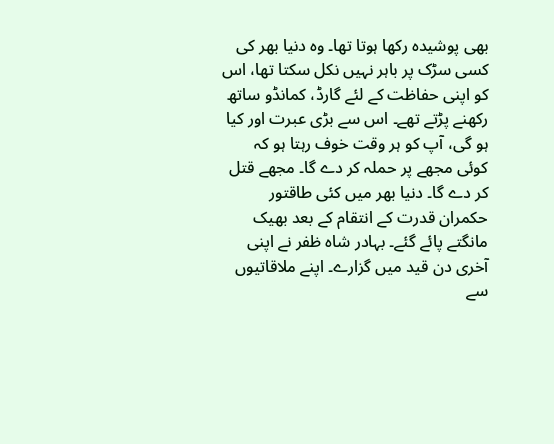بھی پوشیدہ رکھا ہوتا تھا۔ وہ دنیا بھر کی کسی سڑک پر باہر نہیں نکل سکتا تھا، اس کو اپنی حفاظت کے لئے گارڈ، کمانڈو ساتھ رکھنے پڑتے تھے۔ اس سے بڑی عبرت اور کیا ہو گی، آپ کو ہر وقت خوف رہتا ہو کہ کوئی مجھے پر حملہ کر دے گا۔ مجھے قتل کر دے گا۔ دنیا بھر میں کئی طاقتور حکمران قدرت کے انتقام کے بعد بھیک مانگتے پائے گئے۔ بہادر شاہ ظفر نے اپنی آخری دن قید میں گزارے۔ اپنے ملاقاتیوں سے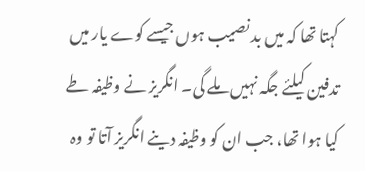کہتا تھا کہ میں بد نصیب ہوں جیسے کوے یار میں تدفین کیلئے جگہ نہیں ملے گی۔ انگریز نے وظیفہ طے کیا ہوا تھا، جب ان کو وظیفہ دینے انگریز آتا تو وہ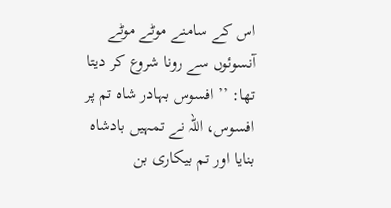اس کے سامنے موٹے موٹے آنسوئوں سے رونا شروع کر دیتا تھا: ’’ افسوس بہادر شاہ تم پر افسوس، اللّہ نے تمہیں بادشاہ بنایا اور تم بیکاری بن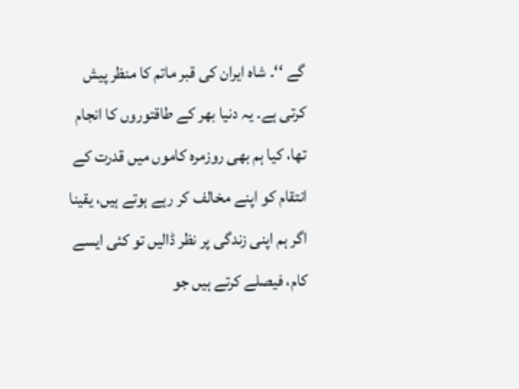گے ‘‘۔ شاہ ایران کی قبر ماتم کا منظر پیش کرتی ہے۔ یہ دنیا بھر کے طاقتوروں کا انجام تھا، کیا ہم بھی روزمرہ کاموں میں قدرت کے انتقام کو اپنے مخالف کر رہے ہوتے ہیں، یقینا اگر ہم اپنی زندگی پر نظر ڈالیں تو کئی ایسے کام، فیصلے کرتے ہیں جو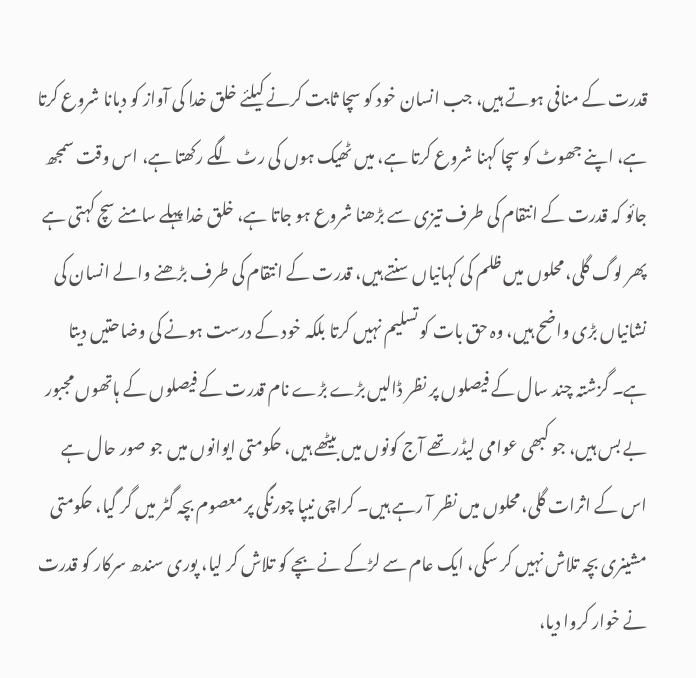قدرت کے منافی ہوتے ہیں، جب انسان خود کو سچا ثابت کرنے کیلئے خلق خدا کی آواز کو دبانا شروع کرتا ہے، اپنے جھوٹ کو سچا کہنا شروع کرتا ہے، میں ٹھیک ہوں کی رٹ لگے رکھتا ہے، اس وقت سمجھ جائو کہ قدرت کے انتقام کی طرف تیزی سے بڑھنا شروع ہو جاتا ہے، خلق خدا پہلے سامنے سچ کہتی ہے پھر لوگ گلی، محلوں میں ظلم کی کہانیاں سنتے ہیں، قدرت کے انتقام کی طرف بڑھنے والے انسان کی نشانیاں بڑی واضح ہیں، وہ حق بات کو تسلیم نہیں کرتا بلکہ خود کے درست ہونے کی وضاحتیں دیتا ہے۔ گزشتہ چند سال کے فیصلوں پر نظر ڈالیں بڑے بڑے نام قدرت کے فیصلوں کے ہاتھوں مجبور بے بس ہیں، جو کبھی عوامی لیڈر تھے آج کونوں میں بیٹھے ہیں، حکومتی ایوانوں میں جو صور حال ہے اس کے اثرات گلی، محلوں میں نظر آ رہے ہیں۔ کراچی نیپا چورنگی پر معصوم بچہ گٹر میں گر گیا، حکومتی مشینری بچہ تلاش نہیں کر سکی، ایک عام سے لڑکے نے بچے کو تلاش کر لیا، پوری سندھ سرکار کو قدرت نے خوار کروا دیا،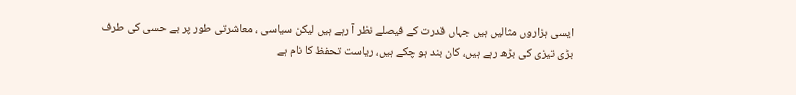ایسی ہزاروں مثالیں ہیں جہاں قدرت کے فیصلے نظر آ رہے ہیں لیکن سیاسی ، معاشرتی طور پر بے حسی کی طرف بڑی تیزی کی بڑھ رہے ہیں، کان بند ہو چکے ہیں، ریاست تحفظ کا نام ہے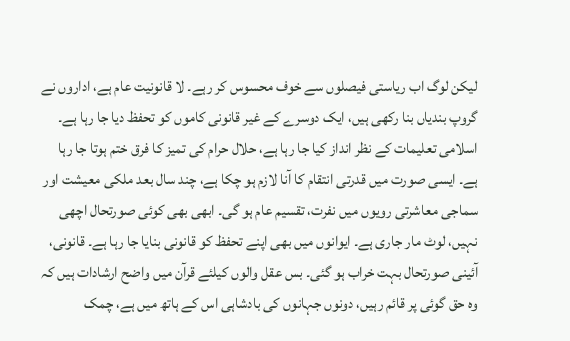لیکن لوگ اب ریاستی فیصلوں سے خوف محسوس کر رہے۔ لا قانونیت عام ہے، اداروں نے گروپ بندیاں بنا رکھی ہیں، ایک دوسرے کے غیر قانونی کاموں کو تحفظ دیا جا رہا ہے۔ اسلامی تعلیمات کے نظر انداز کیا جا رہا ہے، حلال حرام کی تمیز کا فرق ختم ہوتا جا رہا ہے۔ ایسی صورت میں قدرتی انتقام کا آنا لازم ہو چکا ہے، چند سال بعد ملکی معیشت اور سماجی معاشرتی رویوں میں نفرت، تقسیم عام ہو گی۔ ابھی بھی کوئی صورتحال اچھی نہیں، لوٹ مار جاری ہے۔ ایوانوں میں بھی اپنے تحفظ کو قانونی بنایا جا رہا ہے۔ قانونی، آئینی صورتحال بہت خراب ہو گئی۔ بس عقل والوں کیلئے قرآن میں واضح ارشادات ہیں کہ وہ حق گوئی پر قائم رہیں، دونوں جہانوں کی بادشاہی اس کے ہاتھ میں ہے، چمک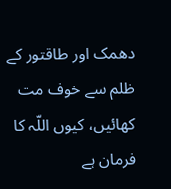دھمک اور طاقتور کے ظلم سے خوف مت کھائیں، کیوں اللّہ کا فرمان ہے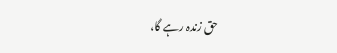حق زندہ رہے گا،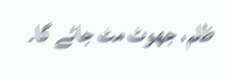ظلم، جھوٹ مٹ جائے گا۔